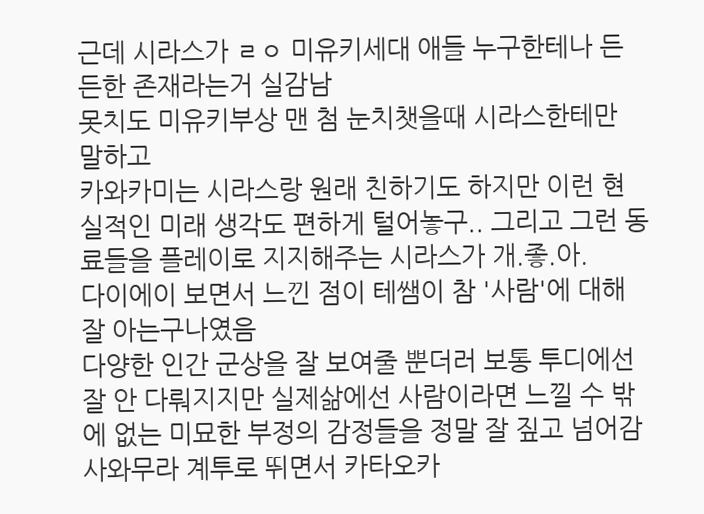근데 시라스가 ㄹㅇ 미유키세대 애들 누구한테나 든든한 존재라는거 실감남
못치도 미유키부상 맨 첨 눈치챗을때 시라스한테만 말하고
카와카미는 시라스랑 원래 친하기도 하지만 이런 현실적인 미래 생각도 편하게 털어놓구.. 그리고 그런 동료들을 플레이로 지지해주는 시라스가 개.좋.아.
다이에이 보면서 느낀 점이 테쌤이 참 '사람'에 대해 잘 아는구나였음
다양한 인간 군상을 잘 보여줄 뿐더러 보통 투디에선 잘 안 다뤄지지만 실제삶에선 사람이라면 느낄 수 밖에 없는 미묘한 부정의 감정들을 정말 잘 짚고 넘어감
사와무라 계투로 뛰면서 카타오카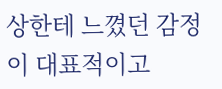상한테 느꼈던 감정이 대표적이고